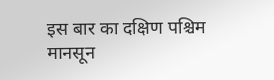इस बार का दक्षिण पश्चिम मानसून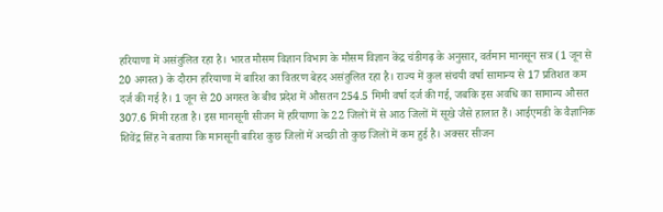हरियाणा में असंतुलित रहा है। भारत मौसम विज्ञान विभाग के मौसम विज्ञान केंद्र चंडीगढ़ के अनुसार, वर्तमान मानसून सत्र (1 जून से 20 अगस्त) के दौरान हरियाणा में बारिश का वितरण बेहद असंतुलित रहा है। राज्य में कुल संचयी वर्षा सामान्य से 17 प्रतिशत कम दर्ज की गई है। 1 जून से 20 अगस्त के बीच प्रदेश में औसतन 254.5 मिमी वर्षा दर्ज की गई, जबकि इस अवधि का सामान्य औसत 307.6 मिमी रहता है। इस मानसूनी सीजन में हरियाणा के 22 जिलों में से आठ जिलों में सूखे जैसे हालात हैं। आईएमडी के वैज्ञानिक शिवेंद्र सिंह ने बताया कि मानसूनी बारिश कुछ जिलों में अच्छी तो कुछ जिलों में कम हुई है। अक्सर सीजन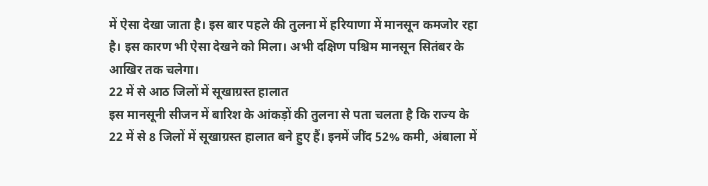में ऐसा देखा जाता है। इस बार पहले की तुलना में हरियाणा में मानसून कमजोर रहा है। इस कारण भी ऐसा देखने को मिला। अभी दक्षिण पश्चिम मानसून सितंबर के आखिर तक चलेगा।
22 में से आठ जिलों में सूखाग्रस्त हालात
इस मानसूनी सीजन में बारिश के आंकड़ों की तुलना से पता चलता है कि राज्य के 22 में से 8 जिलों में सूखाग्रस्त हालात बने हुए हैं। इनमें जींद 52% कमी, अंबाला में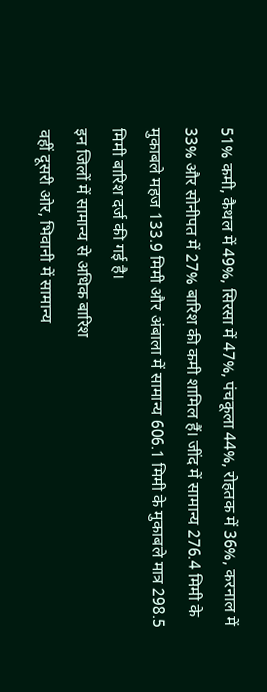51% कमी, कैथल में 49%, सिरसा में 47%, पंचकूला 44%, रोहतक में 36%, करनाल में 33% और सोनीपत में 27% बारिश की कमी शामिल हैं। जींद में सामान्य 276.4 मिमी के मुकाबले महज 133.9 मिमी और अंबाला में सामान्य 606.1 मिमी के मुकाबले मात्र 298.5 मिमी बारिश दर्ज की गई है।
इन जिलों में सामान्य से अधिक बारिश
वहीं दूसरी ओर, भिवानी में सामान्य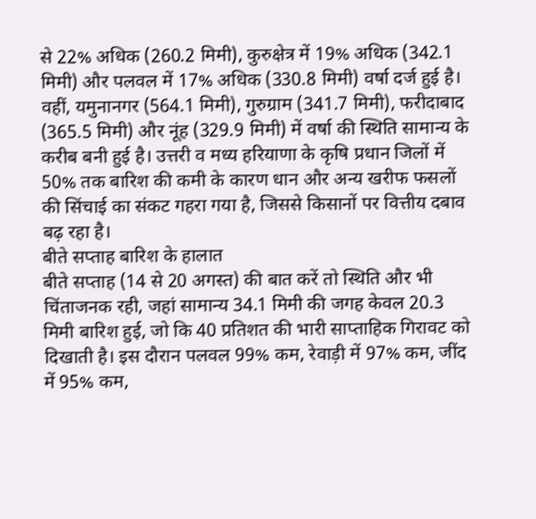से 22% अधिक (260.2 मिमी), कुरुक्षेत्र में 19% अधिक (342.1 मिमी) और पलवल में 17% अधिक (330.8 मिमी) वर्षा दर्ज हुई है। वहीं, यमुनानगर (564.1 मिमी), गुरुग्राम (341.7 मिमी), फरीदाबाद (365.5 मिमी) और नूंह (329.9 मिमी) में वर्षा की स्थिति सामान्य के करीब बनी हुई है। उत्तरी व मध्य हरियाणा के कृषि प्रधान जिलों में 50% तक बारिश की कमी के कारण धान और अन्य खरीफ फसलों की सिंचाई का संकट गहरा गया है, जिससे किसानों पर वित्तीय दबाव बढ़ रहा है।
बीते सप्ताह बारिश के हालात
बीते सप्ताह (14 से 20 अगस्त) की बात करें तो स्थिति और भी चिंताजनक रही, जहां सामान्य 34.1 मिमी की जगह केवल 20.3 मिमी बारिश हुई, जो कि 40 प्रतिशत की भारी साप्ताहिक गिरावट को दिखाती है। इस दौरान पलवल 99% कम, रेवाड़ी में 97% कम, जींद में 95% कम,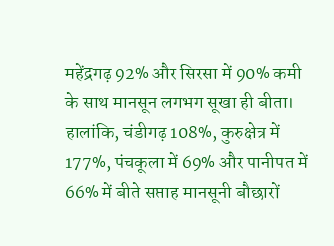महेंद्रगढ़ 92% और सिरसा में 90% कमी के साथ मानसून लगभग सूखा ही बीता। हालांकि, चंडीगढ़ 108%, कुरुक्षेत्र में 177%, पंचकूला में 69% और पानीपत में 66% में बीते सप्ताह मानसूनी बौछारों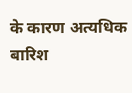के कारण अत्यधिक बारिश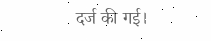दर्ज की गई।